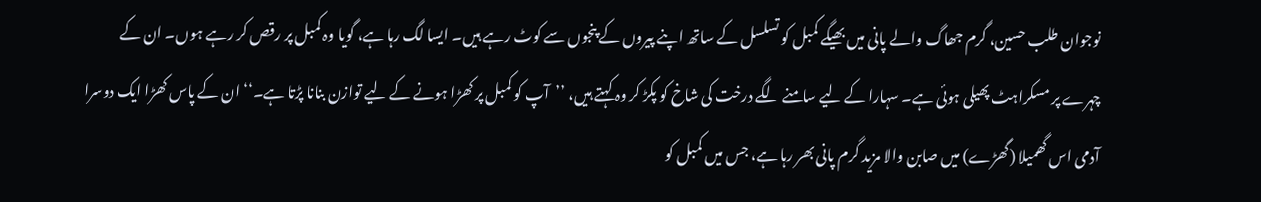نوجوان طلب حسین، گرم جھاگ والے پانی میں بھیگے کمبل کو تسلسل کے ساتھ اپنے پیروں کے پنجوں سے کوٹ رہے ہیں۔ ایسا لگ رہا ہے، گویا وہ کمبل پر رقص کر رہے ہوں۔ ان کے چہرے پر مسکراہٹ پھیلی ہوئی ہے۔ سہارا کے لیے سامنے لگے درخت کی شاخ کو پکڑ کر وہ کہتے ہیں، ’’آپ کو کمبل پر کھڑا ہونے کے لیے توازن بنانا پڑتا ہے۔‘‘ ان کے پاس کھڑا ایک دوسرا آدمی اس گھمیلا (گھڑے) میں صابن والا مزید گرم پانی بھر رہا ہے، جس میں کمبل کو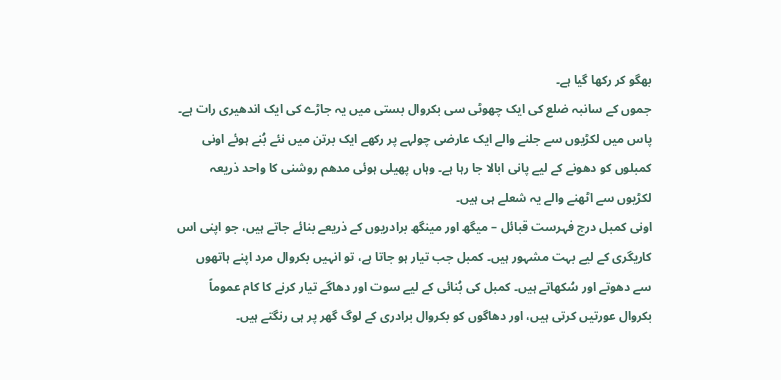بھگو کر رکھا گیا ہے۔
جموں کے سانبہ ضلع کی ایک چھوٹی سی بکروال بستی میں یہ جاڑے کی ایک اندھیری رات ہے۔ پاس میں لکڑیوں سے جلنے والے ایک عارضی چولہے پر رکھے ایک برتن میں نئے بُنے ہوئے اونی کمبلوں کو دھونے کے لیے پانی ابالا جا رہا ہے۔ وہاں پھیلی ہوئی مدھم روشنی کا واحد ذریعہ لکڑیوں سے اٹھنے والے یہ شعلے ہی ہیں۔
اونی کمبل درج فہرست قبائل – میگھ اور مینگھ برادریوں کے ذریعے بنائے جاتے ہیں، جو اپنی اس کاریگری کے لیے بہت مشہور ہیں۔ کمبل جب تیار ہو جاتا ہے، تو انہیں بکروال مرد اپنے ہاتھوں سے دھوتے اور سُکھاتے ہیں۔ کمبل کی بُنائی کے لیے سوت اور دھاگے تیار کرنے کا کام عموماً بکروال عورتیں کرتی ہیں، اور دھاگوں کو بکروال برادری کے لوگ گھر پر ہی رنگتے ہیں۔